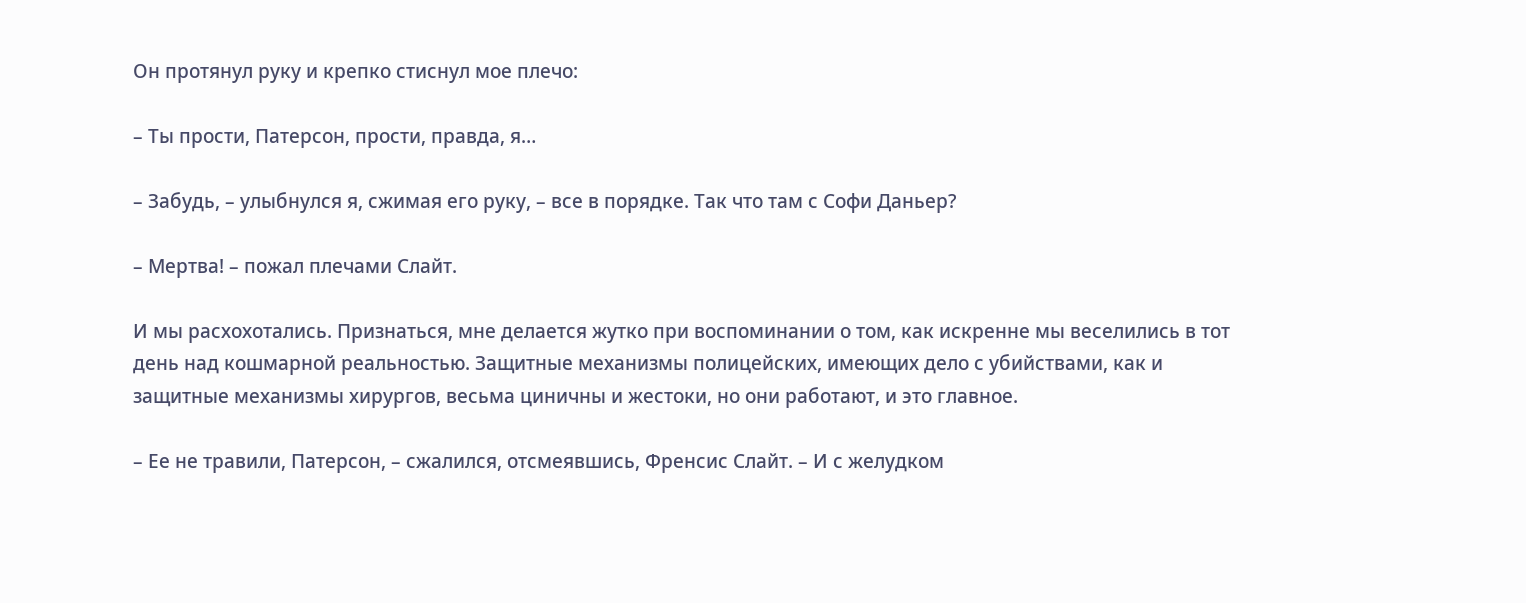Он протянул руку и крепко стиснул мое плечо:

– Ты прости, Патерсон, прости, правда, я…

– Забудь, – улыбнулся я, сжимая его руку, – все в порядке. Так что там с Софи Даньер?

– Мертва! – пожал плечами Слайт.

И мы расхохотались. Признаться, мне делается жутко при воспоминании о том, как искренне мы веселились в тот день над кошмарной реальностью. Защитные механизмы полицейских, имеющих дело с убийствами, как и защитные механизмы хирургов, весьма циничны и жестоки, но они работают, и это главное.

– Ее не травили, Патерсон, – сжалился, отсмеявшись, Френсис Слайт. – И с желудком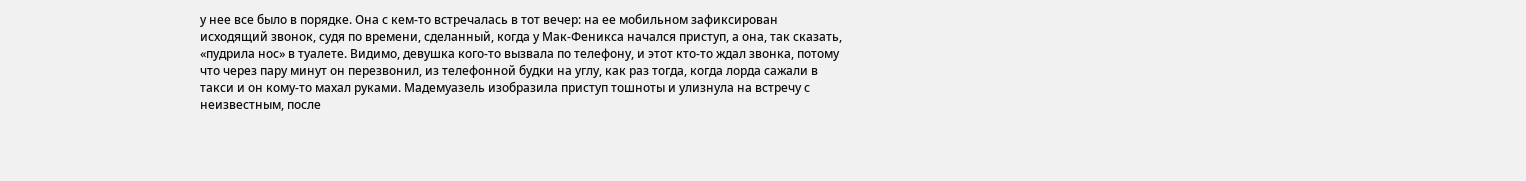у нее все было в порядке. Она с кем-то встречалась в тот вечер: на ее мобильном зафиксирован исходящий звонок, судя по времени, сделанный, когда у Мак-Феникса начался приступ, а она, так сказать, «пудрила нос» в туалете. Видимо, девушка кого-то вызвала по телефону, и этот кто-то ждал звонка, потому что через пару минут он перезвонил, из телефонной будки на углу, как раз тогда, когда лорда сажали в такси и он кому-то махал руками. Мадемуазель изобразила приступ тошноты и улизнула на встречу с неизвестным, после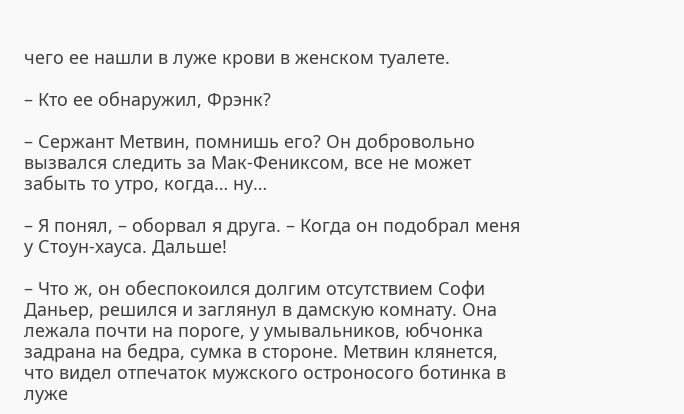чего ее нашли в луже крови в женском туалете.

– Кто ее обнаружил, Фрэнк?

– Сержант Метвин, помнишь его? Он добровольно вызвался следить за Мак-Фениксом, все не может забыть то утро, когда… ну…

– Я понял, – оборвал я друга. – Когда он подобрал меня у Стоун-хауса. Дальше!

– Что ж, он обеспокоился долгим отсутствием Софи Даньер, решился и заглянул в дамскую комнату. Она лежала почти на пороге, у умывальников, юбчонка задрана на бедра, сумка в стороне. Метвин клянется, что видел отпечаток мужского остроносого ботинка в луже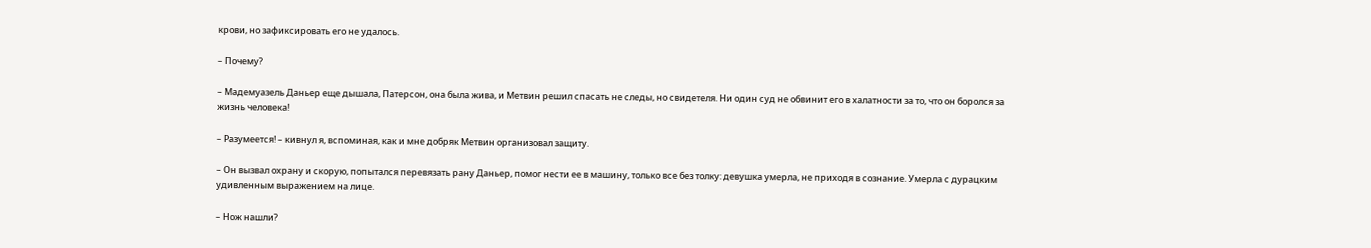крови, но зафиксировать его не удалось.

– Почему?

– Мадемуазель Даньер еще дышала, Патерсон, она была жива, и Метвин решил спасать не следы, но свидетеля. Ни один суд не обвинит его в халатности за то, что он боролся за жизнь человека!

– Разумеется! – кивнул я, вспоминая, как и мне добряк Метвин организовал защиту.

– Он вызвал охрану и скорую, попытался перевязать рану Даньер, помог нести ее в машину, только все без толку: девушка умерла, не приходя в сознание. Умерла с дурацким удивленным выражением на лице.

– Нож нашли?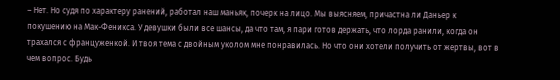– Нет. Но судя по характеру ранений, работал наш маньяк, почерк на лицо. Мы выясняем, причастна ли Даньер к покушению на Мак-Феникса. У девушки были все шансы, да что там, я пари готов держать, что лорда ранили, когда он трахался с француженкой. И твоя тема с двойным уколом мне понравилась. Но что они хотели получить от жертвы, вот в чем вопрос. Будь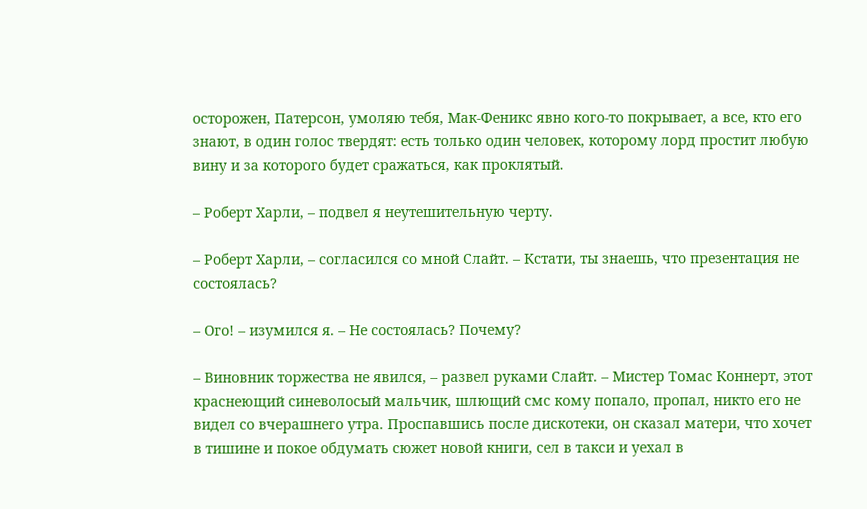осторожен, Патерсон, умоляю тебя, Мак-Феникс явно кого-то покрывает, а все, кто его знают, в один голос твердят: есть только один человек, которому лорд простит любую вину и за которого будет сражаться, как проклятый.

– Роберт Харли, – подвел я неутешительную черту.

– Роберт Харли, – согласился со мной Слайт. – Кстати, ты знаешь, что презентация не состоялась?

– Ого! – изумился я. – Не состоялась? Почему?

– Виновник торжества не явился, – развел руками Слайт. – Мистер Томас Коннерт, этот краснеющий синеволосый мальчик, шлющий смс кому попало, пропал, никто его не видел со вчерашнего утра. Проспавшись после дискотеки, он сказал матери, что хочет в тишине и покое обдумать сюжет новой книги, сел в такси и уехал в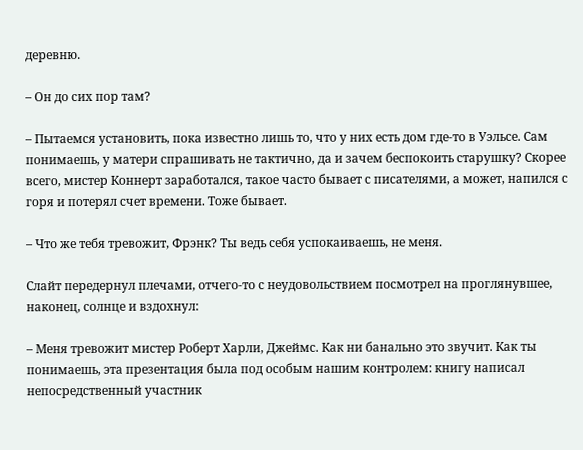деревню.

– Он до сих пор там?

– Пытаемся установить, пока известно лишь то, что у них есть дом где-то в Уэльсе. Сам понимаешь, у матери спрашивать не тактично, да и зачем беспокоить старушку? Скорее всего, мистер Коннерт заработался, такое часто бывает с писателями, а может, напился с горя и потерял счет времени. Тоже бывает.

– Что же тебя тревожит, Фрэнк? Ты ведь себя успокаиваешь, не меня.

Слайт передернул плечами, отчего-то с неудовольствием посмотрел на проглянувшее, наконец, солнце и вздохнул:

– Меня тревожит мистер Роберт Харли, Джеймс. Как ни банально это звучит. Как ты понимаешь, эта презентация была под особым нашим контролем: книгу написал непосредственный участник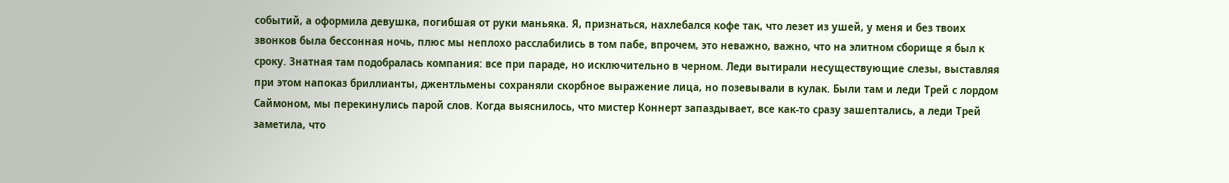событий, а оформила девушка, погибшая от руки маньяка. Я, признаться, нахлебался кофе так, что лезет из ушей, у меня и без твоих звонков была бессонная ночь, плюс мы неплохо расслабились в том пабе, впрочем, это неважно, важно, что на элитном сборище я был к сроку. Знатная там подобралась компания: все при параде, но исключительно в черном. Леди вытирали несуществующие слезы, выставляя при этом напоказ бриллианты, джентльмены сохраняли скорбное выражение лица, но позевывали в кулак. Были там и леди Трей с лордом Саймоном, мы перекинулись парой слов. Когда выяснилось, что мистер Коннерт запаздывает, все как-то сразу зашептались, а леди Трей заметила, что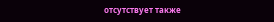отсутствует также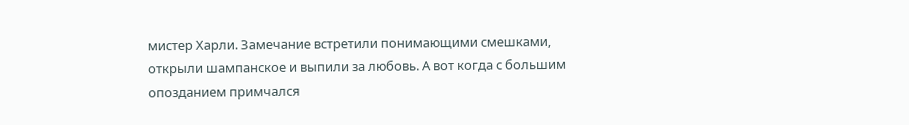мистер Харли. Замечание встретили понимающими смешками, открыли шампанское и выпили за любовь. А вот когда с большим опозданием примчался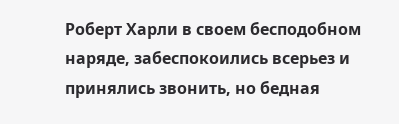Роберт Харли в своем бесподобном наряде, забеспокоились всерьез и принялись звонить, но бедная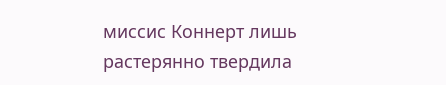миссис Коннерт лишь растерянно твердила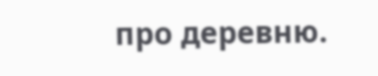про деревню.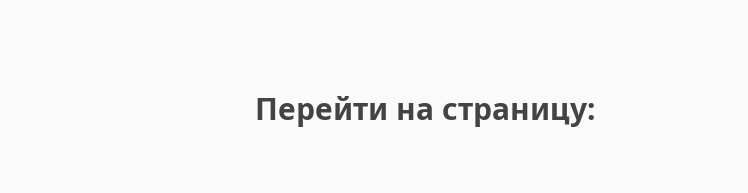Перейти на страницу: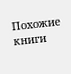Похожие книги